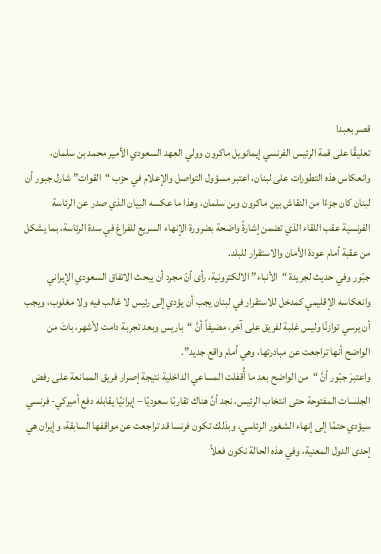قصر بعبدا
تعليقًا على قمة الرئيس الفرنسي إيمانويل ماكرون وولي العهد السعودي الأمير محمد بن سلمان، وانعكاس هذه التطورات على لبنان، اعتبر مسؤول التواصل والإعلام في حزب “القوات” شارل جبور أن لبنان كان جزءًا من النقاش بين ماكرون وبن سلمان، وهذا ما عكسه البيان الذي صدر عن الرئاسة الفرنسية عقب اللقاء الذي تضمن إشارةً واضحة بضرورة الإنهاء السريع للفراغ في سدة الرئاسة، بما يشكل من عقبة أمام عودة الأمان والاستقرار للبلد.
جبّور وفي حديث لجريدة “الأنباء” الالكترونية، رأى أنّ مجرد أن يبحث الاتفاق السعودي الإيراني وانعكاسه الإقليمي كمدخل للاستقرار في لبنان يجب أن يؤدي إلى رئيس لا غالب فيه ولا مغلوب، ويجب أن يرسي توازنًا وليس غلبة لفريق على آخر، مضيفاً أنَّ “باريس وبعد تجربة دامت لأشهر، باتَ من الواضح أنها تراجعت عن مبادرتها، وهي أمام واقع جديد”.
واعتبرَ جبّور أنَّ “من الواضح بعد ما أُقفلت المساعي الداخلية نتيجة إصرار فريق الممانعة على رفض الجلسات المفتوحة حتى انتخاب الرئيس، نجد أنَّ هناك تقاربًا سعوديًا – إيرانيًا يقابله دفع أميركي- فرنسي سيؤدي حتمًا إلى إنهاء الشغور الرئاسي، وبذلك تكون فرنسا قد تراجعت عن مواقفها السابقة، وإيران هي إحدى الدول المعنية، وفي هذه الحالة نكون فعلاً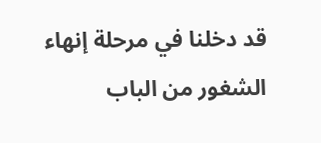قد دخلنا في مرحلة إنهاء الشغور من الباب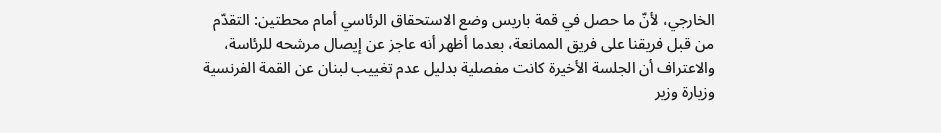الخارجي، لأنّ ما حصل في قمة باريس وضع الاستحقاق الرئاسي أمام محطتين: التقدّم من قبل فريقنا على فريق الممانعة، بعدما أظهر أنه عاجز عن إيصال مرشحه للرئاسة، والاعتراف أن الجلسة الأخيرة كانت مفصلية بدليل عدم تغييب لبنان عن القمة الفرنسية وزيارة وزير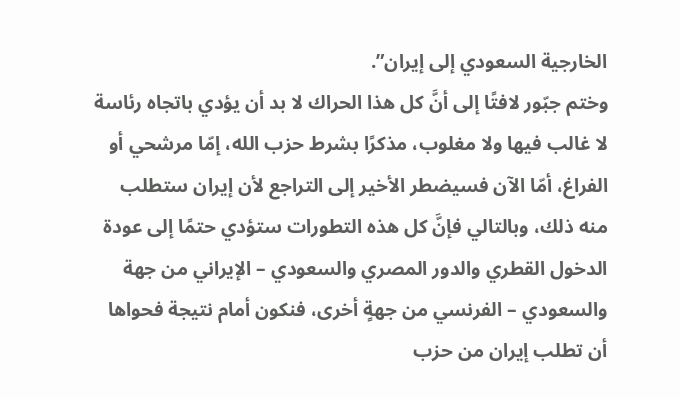الخارجية السعودي إلى إيران”.
وختم جبّور لافتًا إلى أنَّ كل هذا الحراك لا بد أن يؤدي باتجاه رئاسة لا غالب فيها ولا مغلوب، مذكرًا بشرط حزب الله، إمّا مرشحي أو الفراغ، أمّا الآن فسيضطر الأخير إلى التراجع لأن إيران ستطلب منه ذلك، وبالتالي فإنَّ كل هذه التطورات ستؤدي حتمًا إلى عودة الدخول القطري والدور المصري والسعودي – الإيراني من جهة والسعودي – الفرنسي من جهةٍ أخرى، فنكون أمام نتيجة فحواها أن تطلب إيران من حزب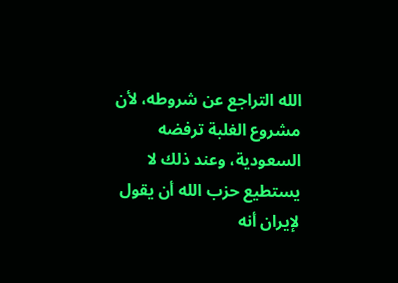الله التراجع عن شروطه، لأن مشروع الغلبة ترفضه السعودية، وعند ذلك لا يستطيع حزب الله أن يقول لإيران أنه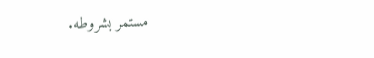مستمر بشروطه.